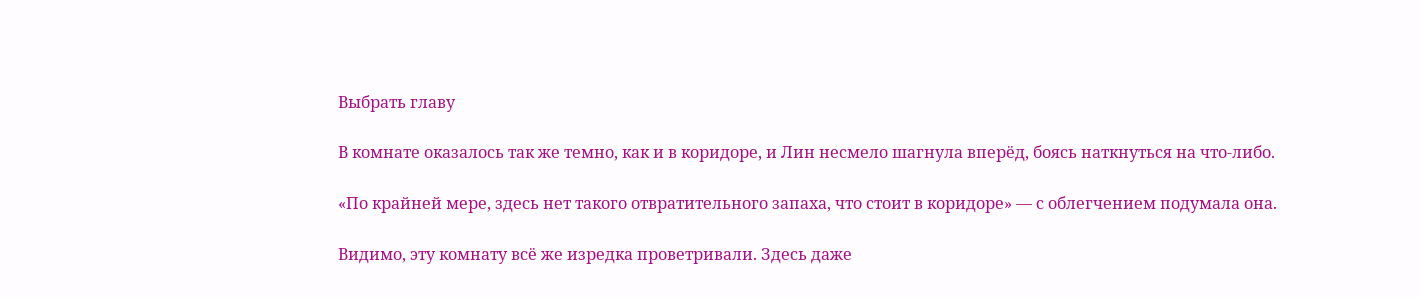Выбрать главу

В комнате оказалось так же темно, как и в коридоре, и Лин несмело шагнула вперёд, боясь наткнуться на что-либо.

«По крайней мере, здесь нет такого отвратительного запаха, что стоит в коридоре» — с облегчением подумала она.

Видимо, эту комнату всё же изредка проветривали. Здесь даже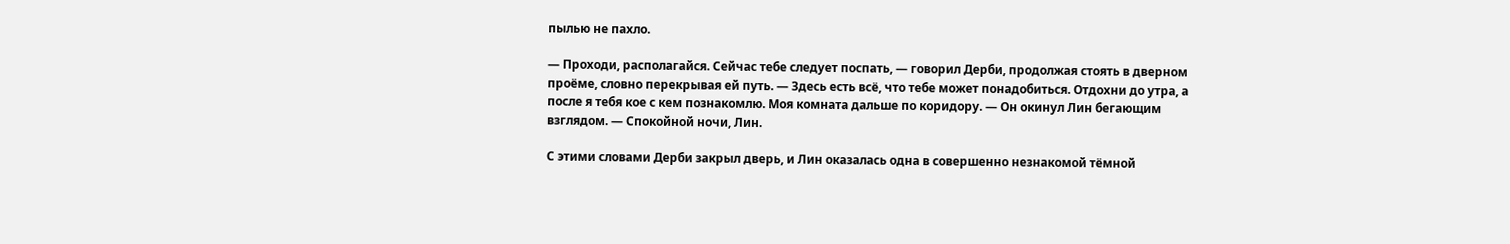пылью не пахло.

— Проходи, располагайся. Сейчас тебе следует поспать, — говорил Дерби, продолжая стоять в дверном проёме, словно перекрывая ей путь. — Здесь есть всё, что тебе может понадобиться. Отдохни до утра, а после я тебя кое с кем познакомлю. Моя комната дальше по коридору. — Он окинул Лин бегающим взглядом. — Спокойной ночи, Лин.

С этими словами Дерби закрыл дверь, и Лин оказалась одна в совершенно незнакомой тёмной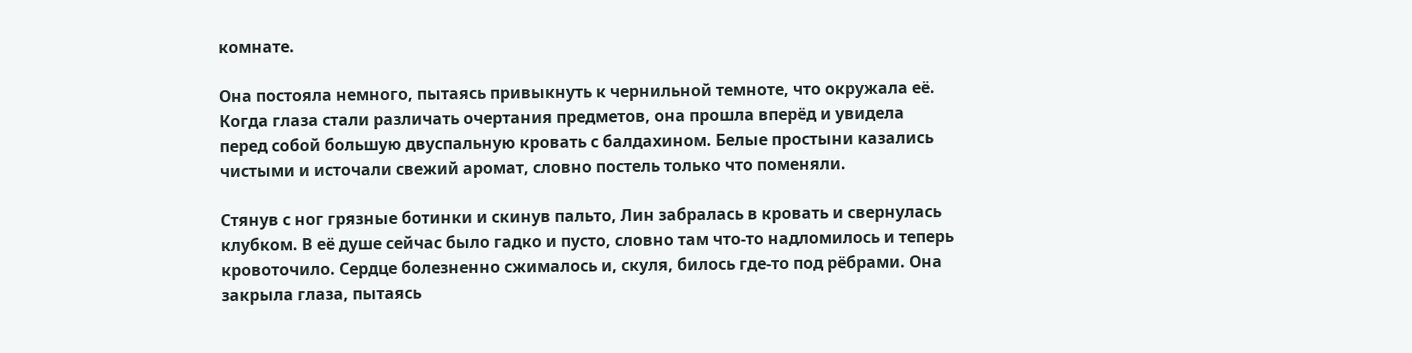комнате.

Она постояла немного, пытаясь привыкнуть к чернильной темноте, что окружала её. Когда глаза стали различать очертания предметов, она прошла вперёд и увидела перед собой большую двуспальную кровать с балдахином. Белые простыни казались чистыми и источали свежий аромат, словно постель только что поменяли.

Стянув с ног грязные ботинки и скинув пальто, Лин забралась в кровать и свернулась клубком. В её душе сейчас было гадко и пусто, словно там что-то надломилось и теперь кровоточило. Сердце болезненно сжималось и, скуля, билось где-то под рёбрами. Она закрыла глаза, пытаясь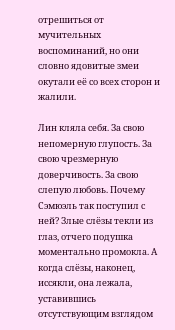отрешиться от мучительных воспоминаний, но они словно ядовитые змеи окутали её со всех сторон и жалили.

Лин кляла себя. За свою непомерную глупость. За свою чрезмерную доверчивость. За свою слепую любовь. Почему Сэмюэль так поступил с ней? Злые слёзы текли из глаз, отчего подушка моментально промокла. А когда слёзы, наконец, иссякли, она лежала, уставившись отсутствующим взглядом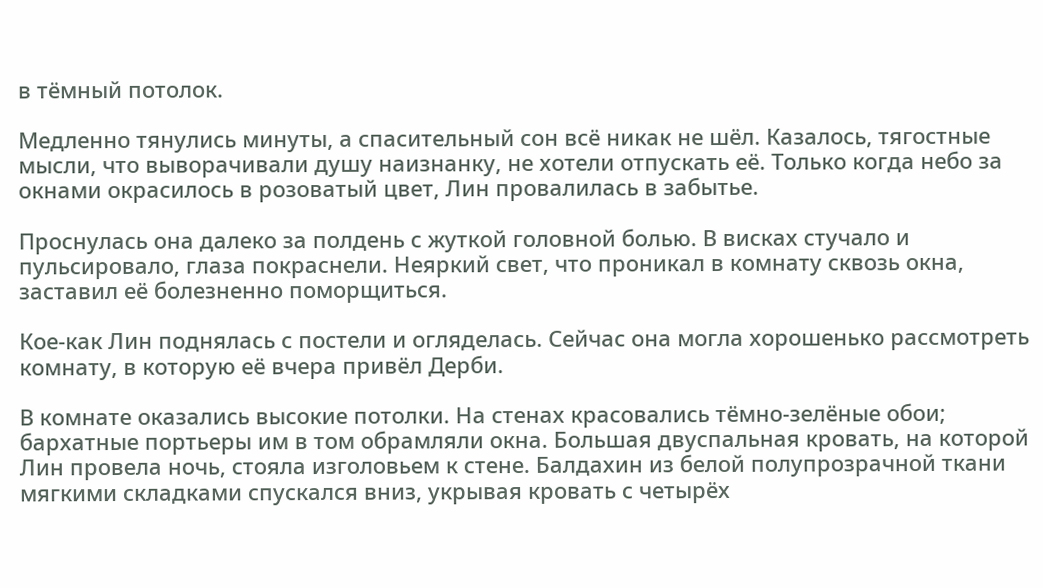в тёмный потолок.

Медленно тянулись минуты, а спасительный сон всё никак не шёл. Казалось, тягостные мысли, что выворачивали душу наизнанку, не хотели отпускать её. Только когда небо за окнами окрасилось в розоватый цвет, Лин провалилась в забытье.

Проснулась она далеко за полдень с жуткой головной болью. В висках стучало и пульсировало, глаза покраснели. Неяркий свет, что проникал в комнату сквозь окна, заставил её болезненно поморщиться.

Кое-как Лин поднялась с постели и огляделась. Сейчас она могла хорошенько рассмотреть комнату, в которую её вчера привёл Дерби.

В комнате оказались высокие потолки. На стенах красовались тёмно-зелёные обои; бархатные портьеры им в том обрамляли окна. Большая двуспальная кровать, на которой Лин провела ночь, стояла изголовьем к стене. Балдахин из белой полупрозрачной ткани мягкими складками спускался вниз, укрывая кровать с четырёх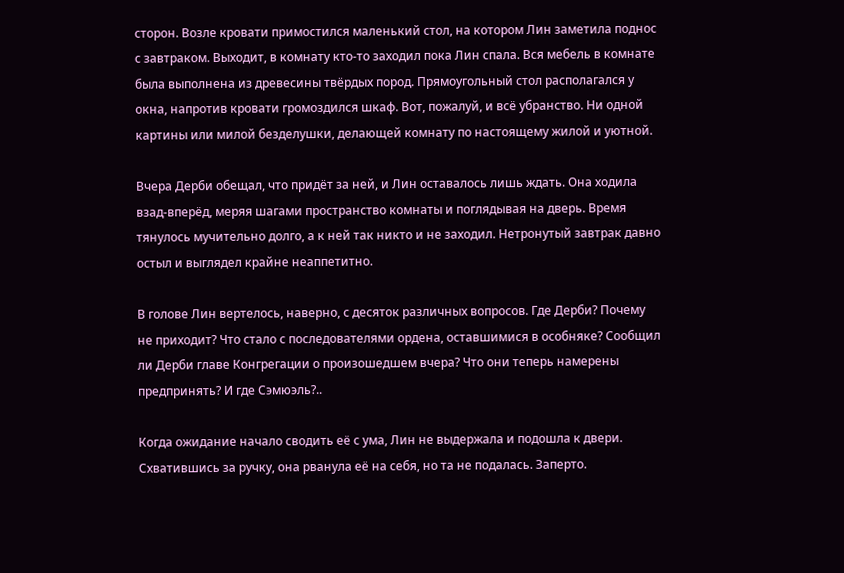сторон. Возле кровати примостился маленький стол, на котором Лин заметила поднос с завтраком. Выходит, в комнату кто-то заходил пока Лин спала. Вся мебель в комнате была выполнена из древесины твёрдых пород. Прямоугольный стол располагался у окна, напротив кровати громоздился шкаф. Вот, пожалуй, и всё убранство. Ни одной картины или милой безделушки, делающей комнату по настоящему жилой и уютной.

Вчера Дерби обещал, что придёт за ней, и Лин оставалось лишь ждать. Она ходила взад-вперёд, меряя шагами пространство комнаты и поглядывая на дверь. Время тянулось мучительно долго, а к ней так никто и не заходил. Нетронутый завтрак давно остыл и выглядел крайне неаппетитно.

В голове Лин вертелось, наверно, с десяток различных вопросов. Где Дерби? Почему не приходит? Что стало с последователями ордена, оставшимися в особняке? Сообщил ли Дерби главе Конгрегации о произошедшем вчера? Что они теперь намерены предпринять? И где Сэмюэль?..

Когда ожидание начало сводить её с ума, Лин не выдержала и подошла к двери. Схватившись за ручку, она рванула её на себя, но та не подалась. Заперто.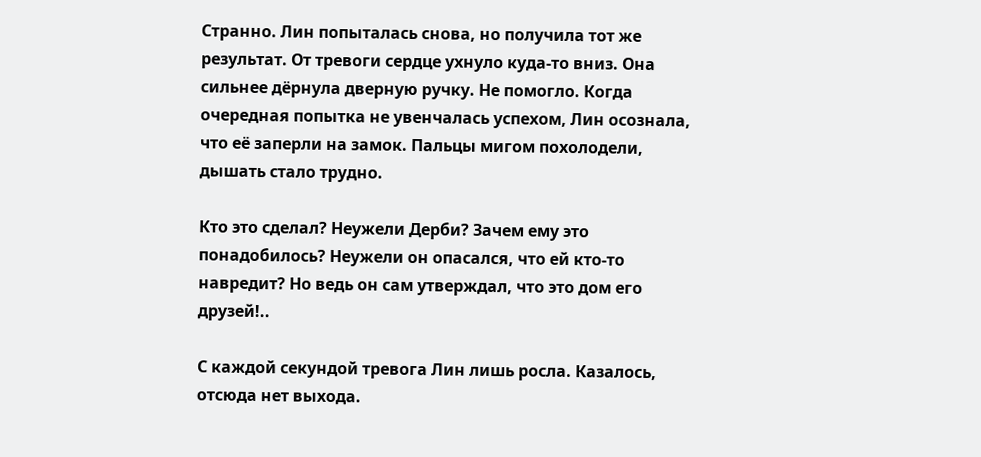Странно. Лин попыталась снова, но получила тот же результат. От тревоги сердце ухнуло куда-то вниз. Она сильнее дёрнула дверную ручку. Не помогло. Когда очередная попытка не увенчалась успехом, Лин осознала, что её заперли на замок. Пальцы мигом похолодели, дышать стало трудно.

Кто это сделал? Неужели Дерби? Зачем ему это понадобилось? Неужели он опасался, что ей кто-то навредит? Но ведь он сам утверждал, что это дом его друзей!..

С каждой секундой тревога Лин лишь росла. Казалось, отсюда нет выхода.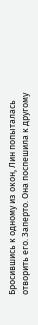Бросившись к одному из окон, Лин попыталась отворить его. Заперто. Она поспешила к другому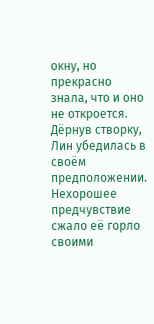окну, но прекрасно знала, что и оно не откроется. Дёрнув створку, Лин убедилась в своём предположении. Нехорошее предчувствие сжало её горло своими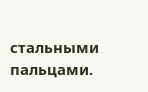стальными пальцами.